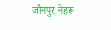जौनपुर नेहरू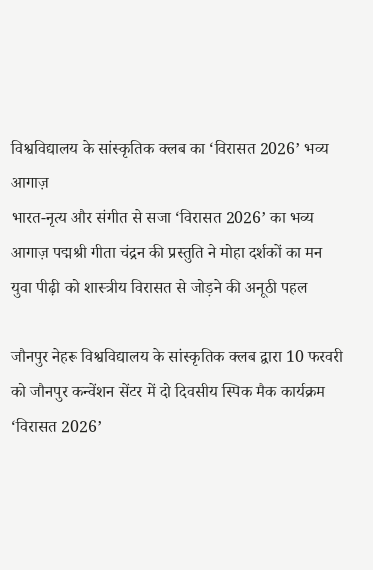विश्वविद्यालय के सांस्कृतिक क्लब का ‘विरासत 2026’ भव्य आगाज़
भारत-नृत्य और संगीत से सजा ‘विरासत 2026’ का भव्य आगाज़ पद्मश्री गीता चंद्रन की प्रस्तुति ने मोहा दर्शकों का मन युवा पीढ़ी को शास्त्रीय विरासत से जोड़ने की अनूठी पहल

जौनपुर नेहरू विश्वविद्यालय के सांस्कृतिक क्लब द्वारा 10 फरवरी को जौनपुर कन्वेंशन सेंटर में दो दिवसीय स्पिक मैक कार्यक्रम ‘विरासत 2026’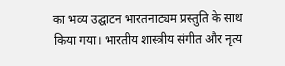का भव्य उद्घाटन भारतनाट्यम प्रस्तुति के साथ किया गया। भारतीय शास्त्रीय संगीत और नृत्य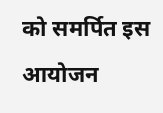को समर्पित इस आयोजन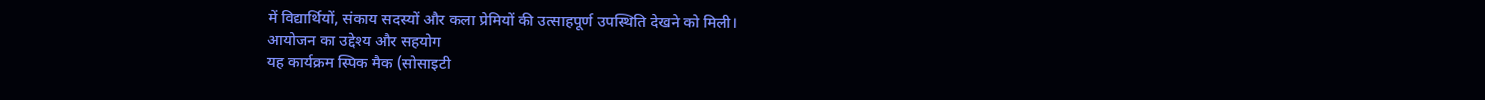में विद्यार्थियों, संकाय सदस्यों और कला प्रेमियों की उत्साहपूर्ण उपस्थिति देखने को मिली।
आयोजन का उद्देश्य और सहयोग
यह कार्यक्रम स्पिक मैक (सोसाइटी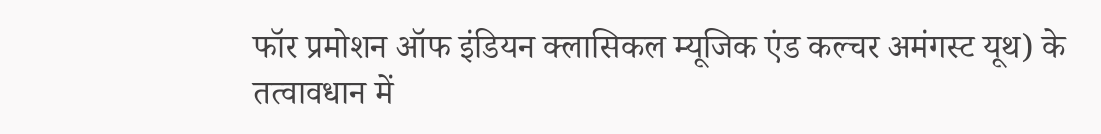फॉर प्रमोशन ऑफ इंडियन क्लासिकल म्यूजिक एंड कल्चर अमंगस्ट यूथ) के तत्वावधान में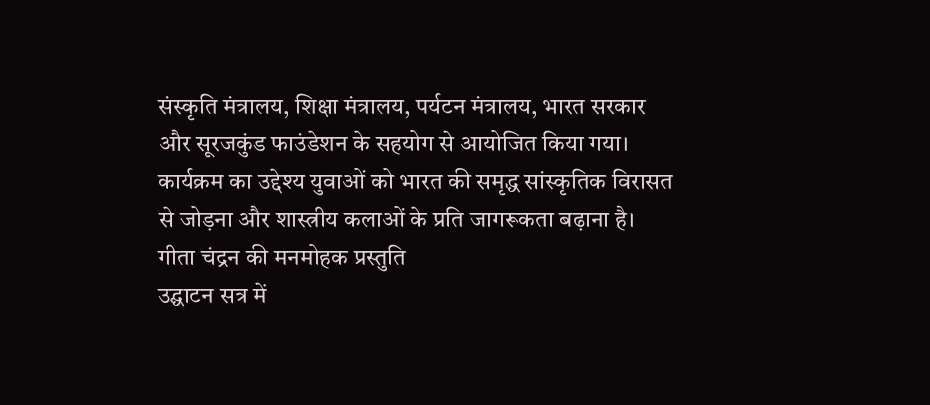संस्कृति मंत्रालय, शिक्षा मंत्रालय, पर्यटन मंत्रालय, भारत सरकार और सूरजकुंड फाउंडेशन के सहयोग से आयोजित किया गया। कार्यक्रम का उद्देश्य युवाओं को भारत की समृद्ध सांस्कृतिक विरासत से जोड़ना और शास्त्रीय कलाओं के प्रति जागरूकता बढ़ाना है।
गीता चंद्रन की मनमोहक प्रस्तुति
उद्घाटन सत्र में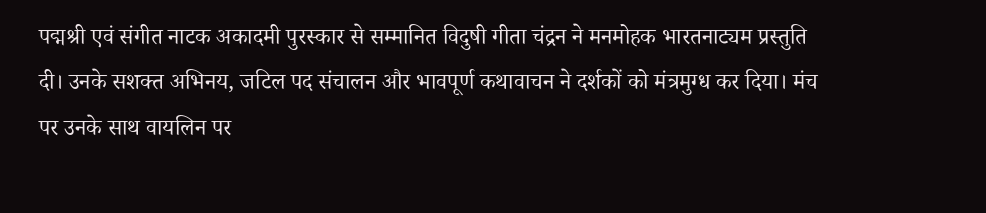पद्मश्री एवं संगीत नाटक अकादमी पुरस्कार से सम्मानित विदुषी गीता चंद्रन ने मनमोहक भारतनाट्यम प्रस्तुति दी। उनके सशक्त अभिनय, जटिल पद संचालन और भावपूर्ण कथावाचन ने दर्शकों को मंत्रमुग्ध कर दिया। मंच पर उनके साथ वायलिन पर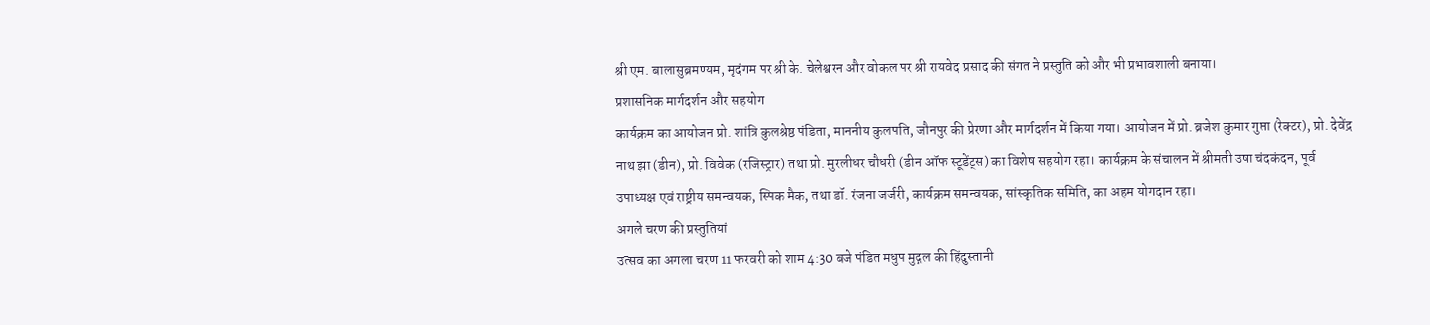श्री एम. बालासुब्रमण्यम, मृदंगम पर श्री के. चेलेश्वरन और वोकल पर श्री रायवेद प्रसाद की संगत ने प्रस्तुति को और भी प्रभावशाली बनाया।
प्रशासनिक मार्गदर्शन और सहयोग
कार्यक्रम का आयोजन प्रो. शांत्रि कुलश्रेष्ठ पंडिता, माननीय कुलपति, जौनपुर की प्रेरणा और मार्गदर्शन में किया गया। आयोजन में प्रो. ब्रजेश कुमार गुप्ता (रेक्टर), प्रो. देवेंद्र नाथ झा (डीन), प्रो. विवेक (रजिस्ट्रार) तथा प्रो. मुरलीधर चौधरी (डीन ऑफ स्टूडेंट्स) का विशेष सहयोग रहा। कार्यक्रम के संचालन में श्रीमती उषा चंदकंदन, पूर्व उपाध्यक्ष एवं राष्ट्रीय समन्वयक, स्पिक मैक, तथा डॉ. रंजना जर्जरी, कार्यक्रम समन्वयक, सांस्कृतिक समिति, का अहम योगदान रहा।
अगले चरण की प्रस्तुतियां
उत्सव का अगला चरण 11 फरवरी को शाम 4:30 बजे पंडित मधुप मुद्गल की हिंदुस्तानी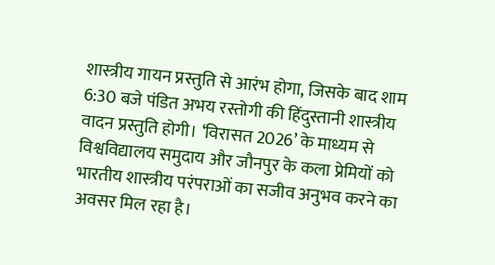शास्त्रीय गायन प्रस्तुति से आरंभ होगा, जिसके बाद शाम 6:30 बजे पंडित अभय रस्तोगी की हिंदुस्तानी शास्त्रीय वादन प्रस्तुति होगी। ‘विरासत 2026’ के माध्यम से विश्वविद्यालय समुदाय और जौनपुर के कला प्रेमियों को भारतीय शास्त्रीय परंपराओं का सजीव अनुभव करने का अवसर मिल रहा है।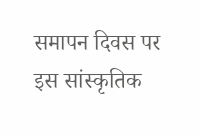समापन दिवस पर इस सांस्कृतिक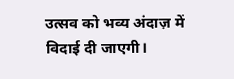उत्सव को भव्य अंदाज़ में विदाई दी जाएगी।